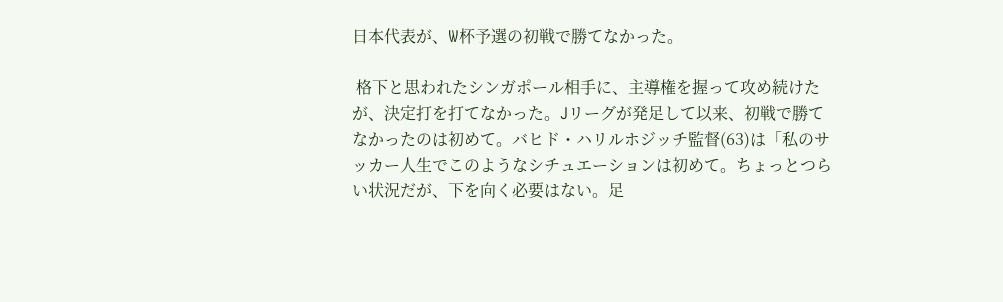日本代表が、W杯予選の初戦で勝てなかった。

 格下と思われたシンガポール相手に、主導権を握って攻め続けたが、決定打を打てなかった。Jリーグが発足して以来、初戦で勝てなかったのは初めて。バヒド・ハリルホジッチ監督(63)は「私のサッカー人生でこのようなシチュエーションは初めて。ちょっとつらい状況だが、下を向く必要はない。足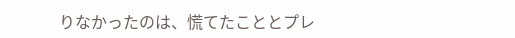りなかったのは、慌てたこととプレ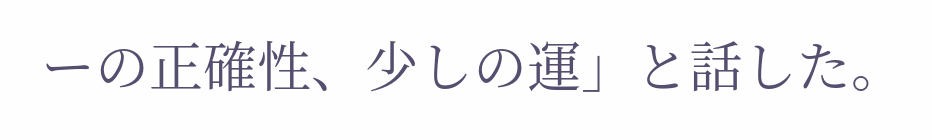ーの正確性、少しの運」と話した。